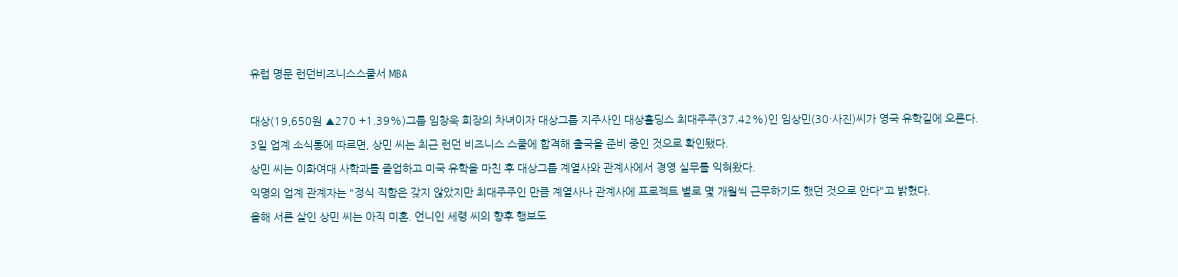유럽 명문 런던비즈니스스쿨서 MBA

대상(19,650원 ▲270 +1.39%)그룹 임창욱 회장의 차녀이자 대상그룹 지주사인 대상홀딩스 최대주주(37.42%)인 임상민(30·사진)씨가 영국 유학길에 오른다.
3일 업계 소식통에 따르면, 상민 씨는 최근 런던 비즈니스 스쿨에 합격해 출국을 준비 중인 것으로 확인됐다.
상민 씨는 이화여대 사학과를 졸업하고 미국 유학을 마친 후 대상그룹 계열사와 관계사에서 경영 실무를 익혀왔다.
익명의 업계 관계자는 "정식 직함은 갖지 않았지만 최대주주인 만큼 계열사나 관계사에 프로젝트 별로 몇 개월씩 근무하기도 했던 것으로 안다"고 밝혔다.
올해 서른 살인 상민 씨는 아직 미혼. 언니인 세령 씨의 향후 행보도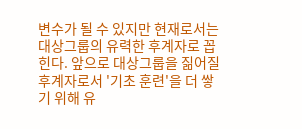변수가 될 수 있지만 현재로서는 대상그룹의 유력한 후계자로 꼽힌다. 앞으로 대상그룹을 짊어질 후계자로서 '기초 훈련'을 더 쌓기 위해 유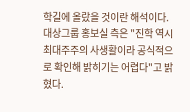학길에 올랐을 것이란 해석이다.
대상그룹 홍보실 측은 "진학 역시 최대주주의 사생활이라 공식적으로 확인해 밝히기는 어렵다"고 밝혔다.